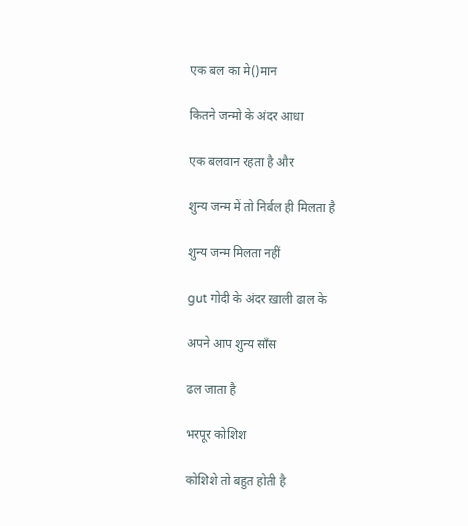एक बल का मे()मान

कितने जन्मो के अंदर आधा

एक बलवान रहता है और

शुन्य जन्म में तो निर्बल ही मिलता है

शुन्य जन्म मिलता नहीं

gut गोदी के अंदर ख़ाली ढाल के

अपने आप शुन्य साँस

ढल जाता है

भरपूर कोशिश

कोशिशे तो बहुत होती है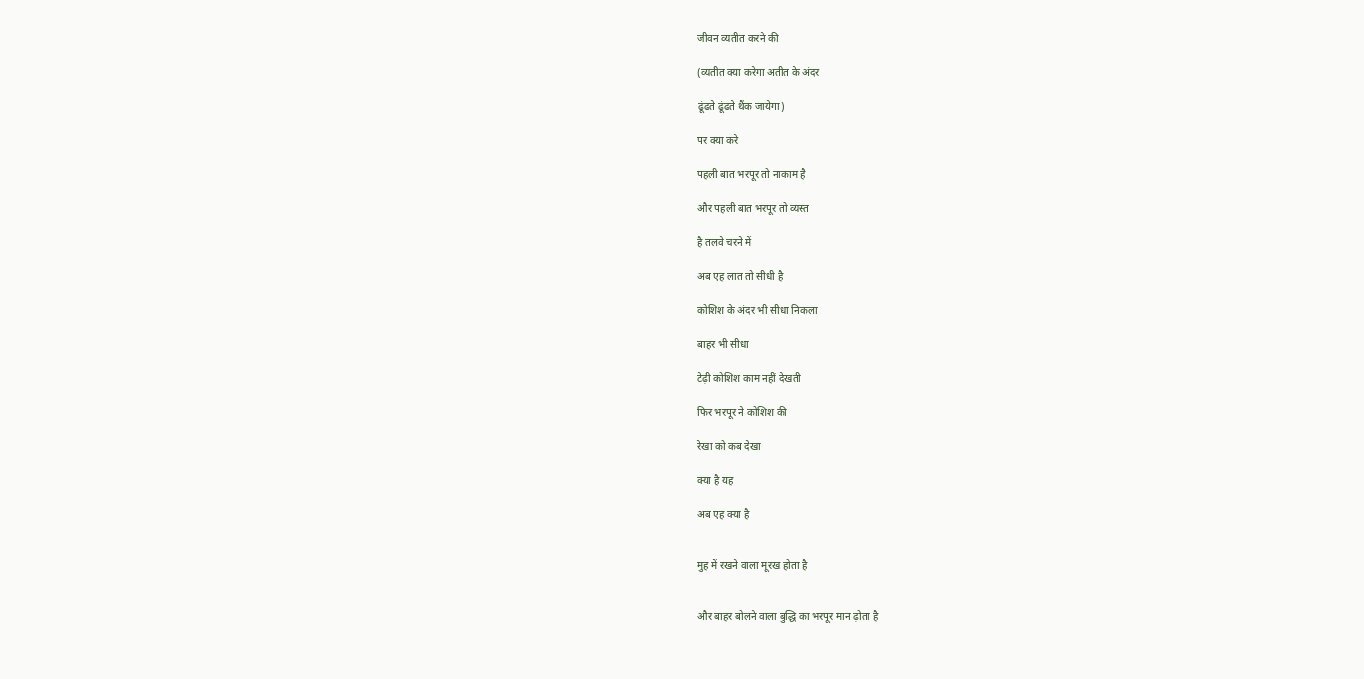जीवन व्यतीत करने की

(व्यतीत क्या करेगा अतीत के अंदर

ढूंढते ढूंढते थैंक जायेगा)

पर क्या करे

पहली बात भरपूर तो नाकाम है

और पहली बात भरपूर तो व्यस्त

है तलवे चरने में

अब एह लात तो सीधी है

कोशिश के अंदर भी सीधा निकला

बाहर भी सीधा

टेढ़ी कोशिश काम नहीं देखती

फिर भरपूर ने कोशिश की

रेखा को कब देखा

क्या है यह

अब एह क्या है


मुह में रखने वाला मूरख होता है


और बाहर बोलने वाला बुद्धि का भरपूर मान ढ़ोता है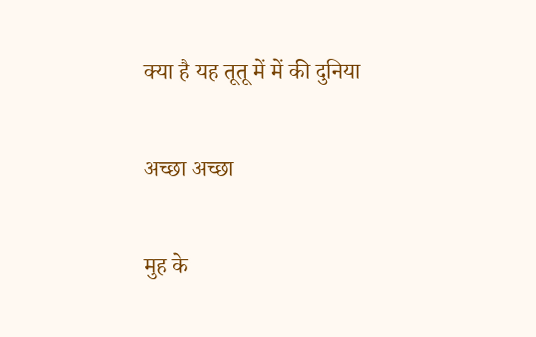क्या है यह तूतू में में की दुनिया


अच्छा अच्छा


मुह के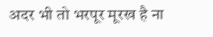अदर भी तो भरपूर मूरख है ना